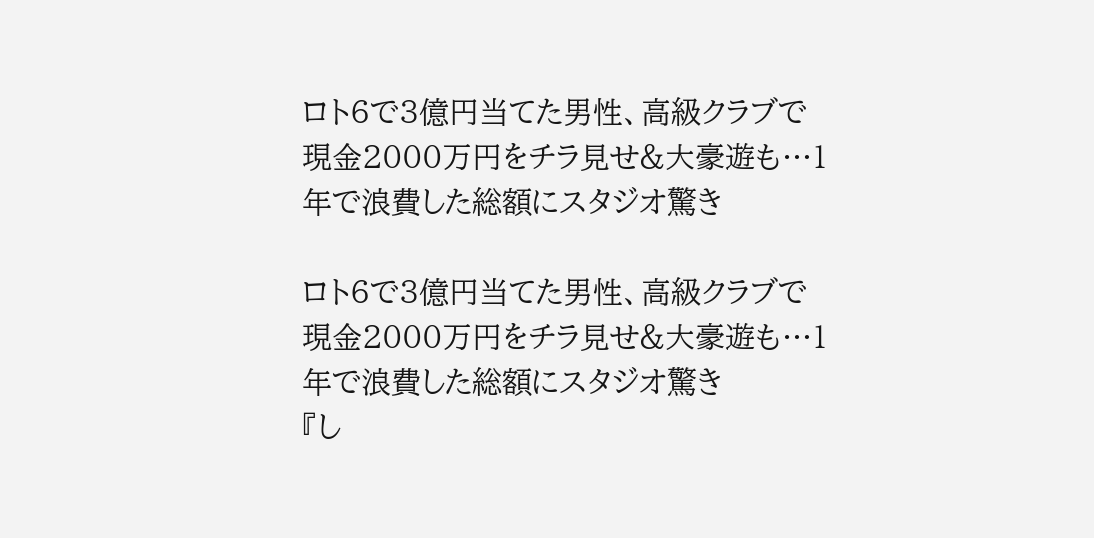ロト6で3億円当てた男性、高級クラブで現金2000万円をチラ見せ&大豪遊も…1年で浪費した総額にスタジオ驚き

ロト6で3億円当てた男性、高級クラブで現金2000万円をチラ見せ&大豪遊も…1年で浪費した総額にスタジオ驚き
『し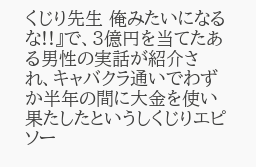くじり先生 俺みたいになるな!!』で、3億円を当てたある男性の実話が紹介され、キャバクラ通いでわずか半年の間に大金を使い果たしたというしくじりエピソー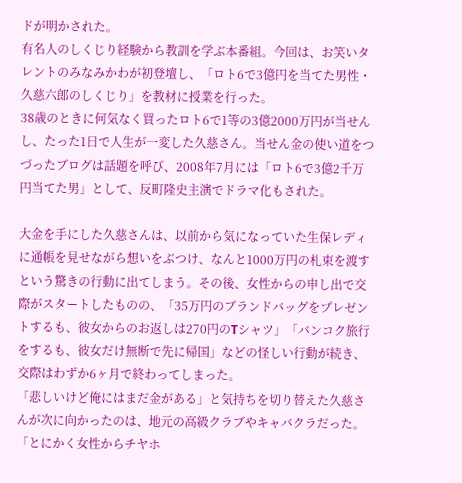ドが明かされた。
有名人のしくじり経験から教訓を学ぶ本番組。今回は、お笑いタレントのみなみかわが初登壇し、「ロト6で3億円を当てた男性・久慈六郎のしくじり」を教材に授業を行った。
38歳のときに何気なく買ったロト6で1等の3億2000万円が当せんし、たった1日で人生が一変した久慈さん。当せん金の使い道をつづったブログは話題を呼び、2008年7月には「ロト6で3億2千万円当てた男」として、反町隆史主演でドラマ化もされた。

大金を手にした久慈さんは、以前から気になっていた生保レディに通帳を見せながら想いをぶつけ、なんと1000万円の札束を渡すという驚きの行動に出てしまう。その後、女性からの申し出で交際がスタートしたものの、「35万円のブランドバッグをプレゼントするも、彼女からのお返しは270円のTシャツ」「バンコク旅行をするも、彼女だけ無断で先に帰国」などの怪しい行動が続き、交際はわずか6ヶ月で終わってしまった。
「悲しいけど俺にはまだ金がある」と気持ちを切り替えた久慈さんが次に向かったのは、地元の高級クラブやキャバクラだった。「とにかく女性からチヤホ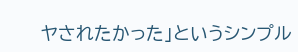ヤされたかった」というシンプル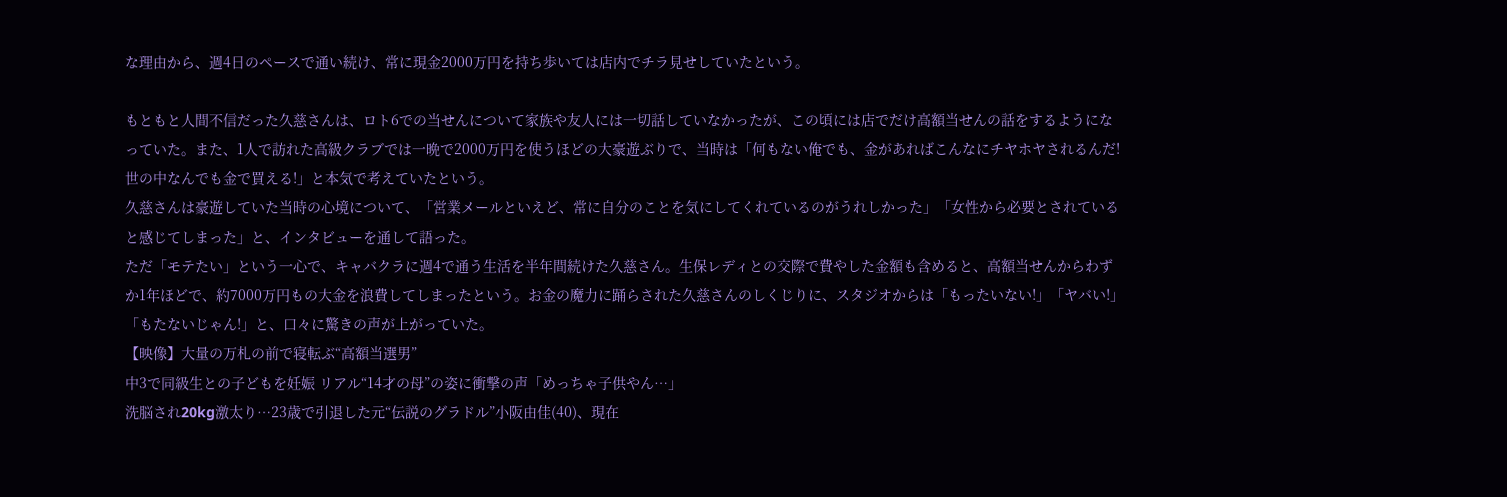な理由から、週4日のペースで通い続け、常に現金2000万円を持ち歩いては店内でチラ見せしていたという。

もともと人間不信だった久慈さんは、ロト6での当せんについて家族や友人には一切話していなかったが、この頃には店でだけ高額当せんの話をするようになっていた。また、1人で訪れた高級クラブでは一晩で2000万円を使うほどの大豪遊ぶりで、当時は「何もない俺でも、金があればこんなにチヤホヤされるんだ!世の中なんでも金で買える!」と本気で考えていたという。
久慈さんは豪遊していた当時の心境について、「営業メールといえど、常に自分のことを気にしてくれているのがうれしかった」「女性から必要とされていると感じてしまった」と、インタビューを通して語った。
ただ「モテたい」という一心で、キャバクラに週4で通う生活を半年間続けた久慈さん。生保レディとの交際で費やした金額も含めると、高額当せんからわずか1年ほどで、約7000万円もの大金を浪費してしまったという。お金の魔力に踊らされた久慈さんのしくじりに、スタジオからは「もったいない!」「ヤバい!」「もたないじゃん!」と、口々に驚きの声が上がっていた。
【映像】大量の万札の前で寝転ぶ“高額当選男”
中3で同級生との子どもを妊娠 リアル“14才の母”の姿に衝撃の声「めっちゃ子供やん…」
洗脳され20kg激太り…23歳で引退した元“伝説のグラドル”小阪由佳(40)、現在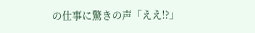の仕事に驚きの声「ええ!?」